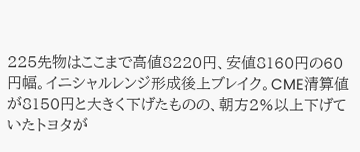225先物はここまで高値8220円、安値8160円の60円幅。イニシャルレンジ形成後上ブレイク。CME清算値が8150円と大きく下げたものの、朝方2%以上下げていたトヨタが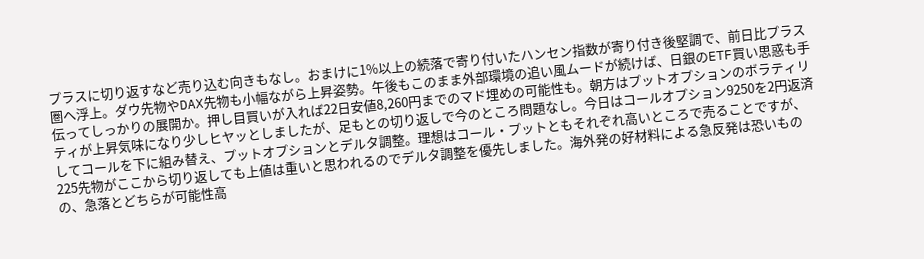プラスに切り返すなど売り込む向きもなし。おまけに1%以上の続落で寄り付いたハンセン指数が寄り付き後堅調で、前日比プラス圏へ浮上。ダウ先物やDAX先物も小幅ながら上昇姿勢。午後もこのまま外部環境の追い風ムードが続けば、日銀のETF買い思惑も手伝ってしっかりの展開か。押し目買いが入れば22日安値8,260円までのマド埋めの可能性も。朝方はプットオプションのボラティリティが上昇気味になり少しヒヤッとしましたが、足もとの切り返しで今のところ問題なし。今日はコールオプション9250を2円返済してコールを下に組み替え、プットオプションとデルタ調整。理想はコール・プットともそれぞれ高いところで売ることですが、225先物がここから切り返しても上値は重いと思われるのでデルタ調整を優先しました。海外発の好材料による急反発は恐いものの、急落とどちらが可能性高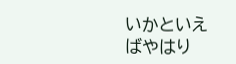いかといえばやはり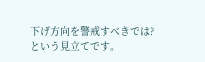下げ方向を警戒すべきでは?という見立てです。